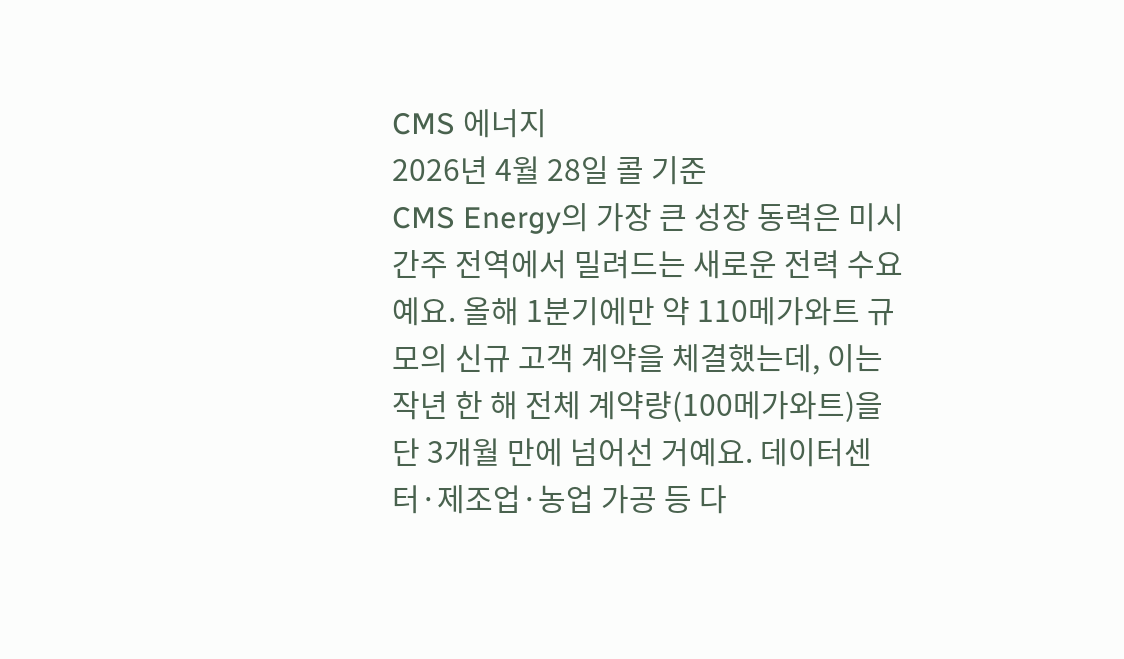CMS 에너지
2026년 4월 28일 콜 기준
CMS Energy의 가장 큰 성장 동력은 미시간주 전역에서 밀려드는 새로운 전력 수요예요. 올해 1분기에만 약 110메가와트 규모의 신규 고객 계약을 체결했는데, 이는 작년 한 해 전체 계약량(100메가와트)을 단 3개월 만에 넘어선 거예요. 데이터센터·제조업·농업 가공 등 다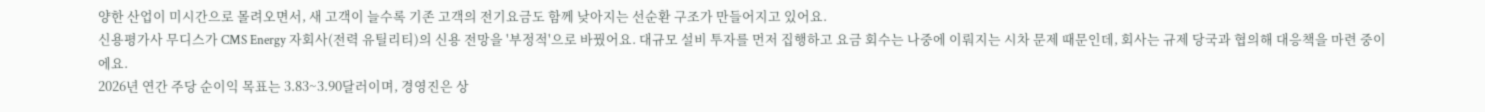양한 산업이 미시간으로 몰려오면서, 새 고객이 늘수록 기존 고객의 전기요금도 함께 낮아지는 선순환 구조가 만들어지고 있어요.
신용평가사 무디스가 CMS Energy 자회사(전력 유틸리티)의 신용 전망을 '부정적'으로 바꿨어요. 대규모 설비 투자를 먼저 집행하고 요금 회수는 나중에 이뤄지는 시차 문제 때문인데, 회사는 규제 당국과 협의해 대응책을 마련 중이에요.
2026년 연간 주당 순이익 목표는 3.83~3.90달러이며, 경영진은 상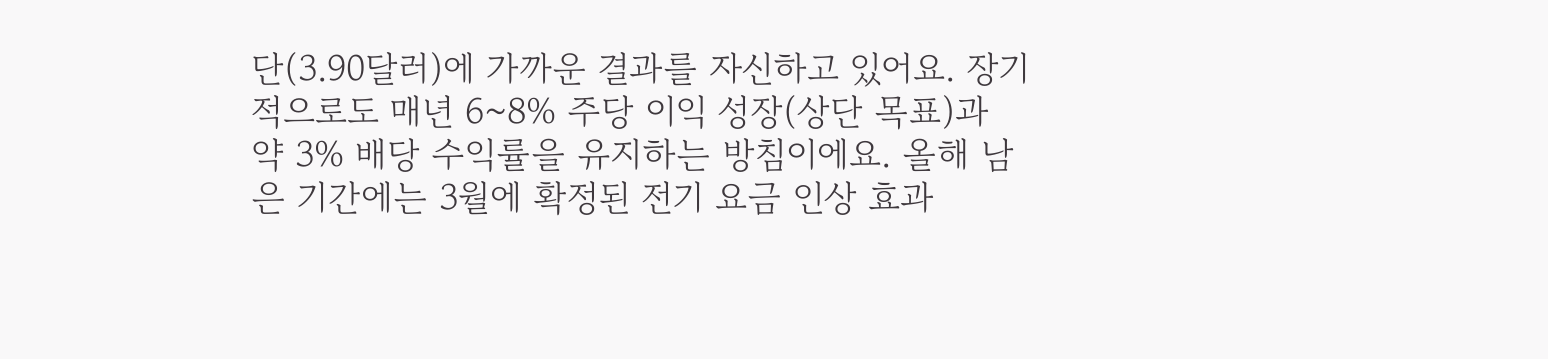단(3.90달러)에 가까운 결과를 자신하고 있어요. 장기적으로도 매년 6~8% 주당 이익 성장(상단 목표)과 약 3% 배당 수익률을 유지하는 방침이에요. 올해 남은 기간에는 3월에 확정된 전기 요금 인상 효과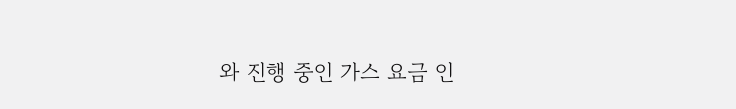와 진행 중인 가스 요금 인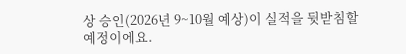상 승인(2026년 9~10월 예상)이 실적을 뒷받침할 예정이에요.